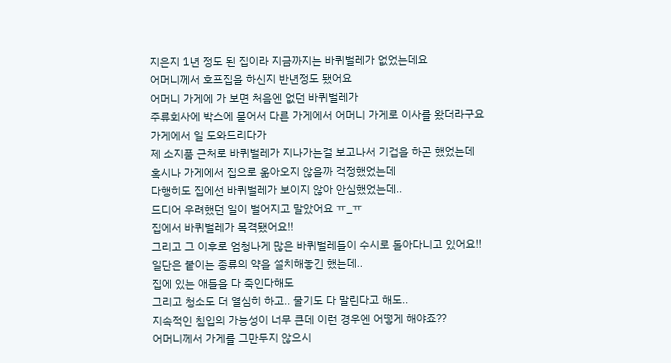지은지 1년 정도 된 집이라 지금까지는 바퀴벌레가 없었는데요
어머니께서 호프집을 하신지 반년정도 됐어요
어머니 가게에 가 보면 처음엔 없던 바퀴벌레가
주류회사에 박스에 묻어서 다른 가게에서 어머니 가게로 이사를 왔더라구요
가게에서 일 도와드리다가
제 소지품 근처로 바퀴벌레가 지나가는걸 보고나서 기겁을 하곤 했었는데
혹시나 가게에서 집으로 옮아오지 않을까 걱정했었는데
다행히도 집에선 바퀴벌레가 보이지 않아 안심했었는데..
드디어 우려했던 일이 벌어지고 말았어요 ㅠ_ㅠ
집에서 바퀴벌레가 목격됐어요!!
그리고 그 이후로 엄청나게 많은 바퀴벌레들이 수시로 돌아다니고 있어요!!
일단은 붙이는 종류의 약을 설치해놓긴 했는데..
집에 있는 애들을 다 죽인다해도
그리고 청소도 더 열심히 하고.. 물기도 다 말린다고 해도..
지속적인 침입의 가능성이 너무 큰데 이런 경우엔 어떻게 해야죠??
어머니께서 가게를 그만두지 않으시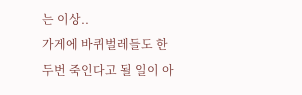는 이상..
가게에 바퀴벌레들도 한 두번 죽인다고 될 일이 아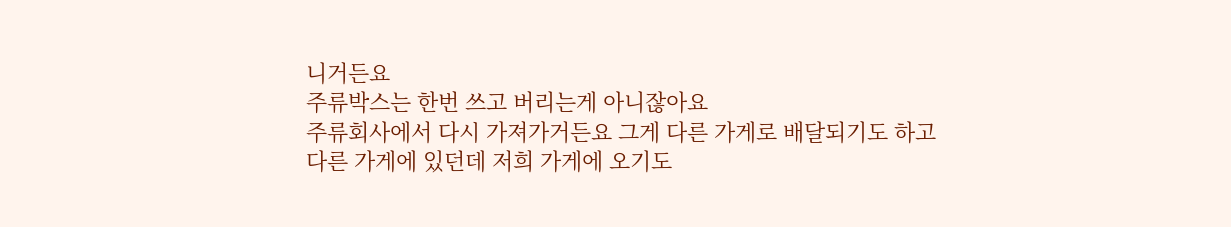니거든요
주류박스는 한번 쓰고 버리는게 아니잖아요
주류회사에서 다시 가져가거든요 그게 다른 가게로 배달되기도 하고
다른 가게에 있던데 저희 가게에 오기도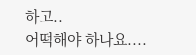하고..
어떡해야 하나요....